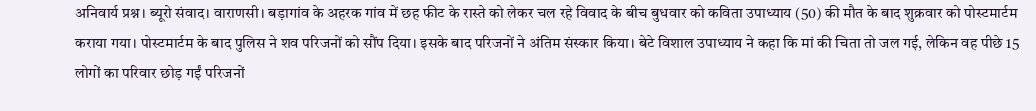अनिवार्य प्रश्न। ब्यूरो संवाद। वाराणसी। बड़ागांव के अहरक गांव में छह फीट के रास्ते को लेकर चल रहे विवाद के बीच बुधवार को कविता उपाध्याय (50) की मौत के बाद शुक्रवार को पोस्टमार्टम कराया गया। पोस्टमार्टम के बाद पुलिस ने शव परिजनों को सौंप दिया। इसके बाद परिजनों ने अंतिम संस्कार किया। बेटे विशाल उपाध्याय ने कहा कि मां की चिता तो जल गई, लेकिन वह पीछे 15 लोगों का परिवार छोड़ गईं परिजनों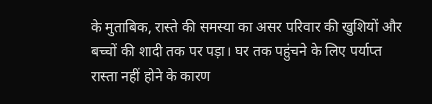के मुताबिक, रास्ते की समस्या का असर परिवार की खुशियों और बच्चों की शादी तक पर पड़ा। घर तक पहुंचने के लिए पर्याप्त रास्ता नहीं होने के कारण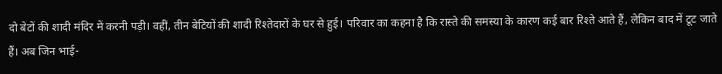दो बेटों की शादी मंदिर में करनी पड़ी। वहीं, तीन बेटियों की शादी रिश्तेदारों के घर से हुई। परिवार का कहना है कि रास्ते की समस्या के कारण कई बार रिश्ते आते हैं, लेकिन बाद में टूट जाते हैं। अब जिन भाई-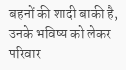बहनों की शादी बाकी है, उनके भविष्य को लेकर परिवार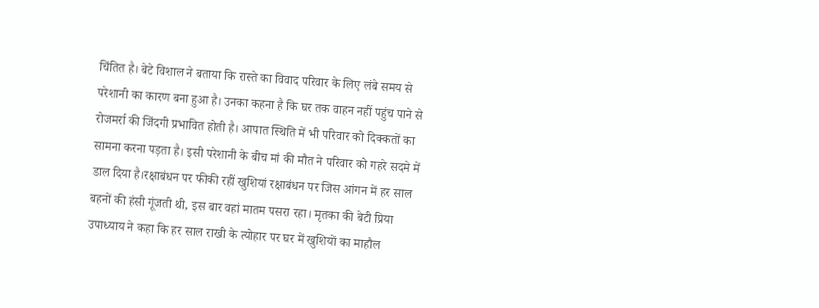चिंतित है। बेटे विशाल ने बताया कि रास्ते का विवाद परिवार के लिए लंबे समय से परेशानी का कारण बना हुआ है। उनका कहना है कि घर तक वाहन नहीं पहुंच पाने से रोजमर्रा की जिंदगी प्रभावित होती है। आपात स्थिति में भी परिवार को दिक्कतों का सामना करना पड़ता है। इसी परेशानी के बीच मां की मौत ने परिवार को गहरे सदमे में डाल दिया है।रक्षाबंधन पर फीकी रहीं खुशियां रक्षाबंधन पर जिस आंगन में हर साल बहनों की हंसी गूंजती थी, इस बार वहां मातम पसरा रहा। मृतका की बेटी प्रिया उपाध्याय ने कहा कि हर साल राखी के त्योहार पर घर में खुशियों का माहौल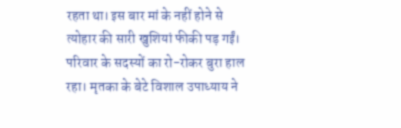रहता था। इस बार मां के नहीं होने से त्योहार की सारी खुशियां फीकी पड़ गईं। परिवार के सदस्यों का रो-रोकर बुरा हाल रहा। मृतका के बेटे विशाल उपाध्याय ने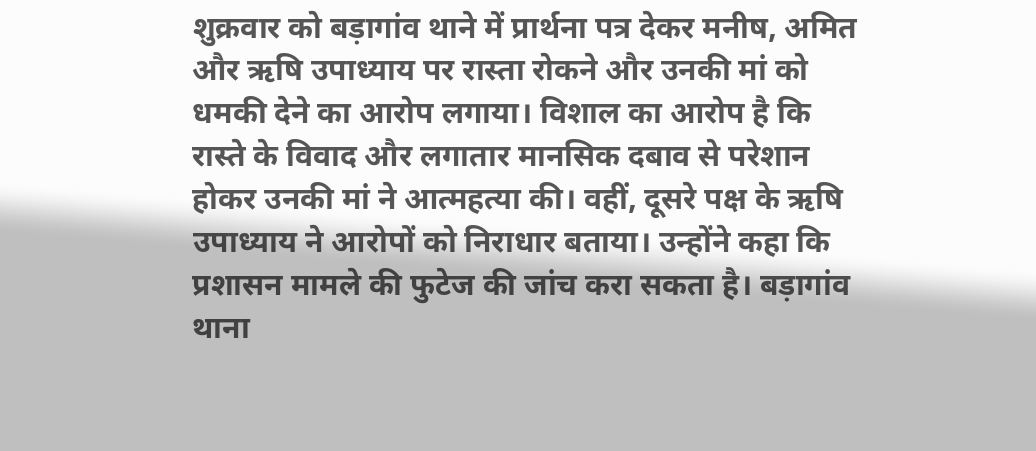शुक्रवार को बड़ागांव थाने में प्रार्थना पत्र देकर मनीष, अमित और ऋषि उपाध्याय पर रास्ता रोकने और उनकी मां को धमकी देने का आरोप लगाया। विशाल का आरोप है कि रास्ते के विवाद और लगातार मानसिक दबाव से परेशान होकर उनकी मां ने आत्महत्या की। वहीं, दूसरे पक्ष के ऋषि उपाध्याय ने आरोपों को निराधार बताया। उन्होंने कहा कि प्रशासन मामले की फुटेज की जांच करा सकता है। बड़ागांव थाना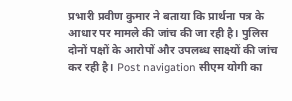प्रभारी प्रवीण कुमार ने बताया कि प्रार्थना पत्र के आधार पर मामले की जांच की जा रही है। पुलिस दोनों पक्षों के आरोपों और उपलब्ध साक्ष्यों की जांच कर रही है। Post navigation सीएम योगी का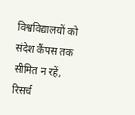विश्वविद्यालयों को संदेश कैंपस तक सीमित न रहें, रिसर्च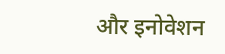और इनोवेशन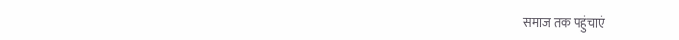समाज तक पहुंचाएं